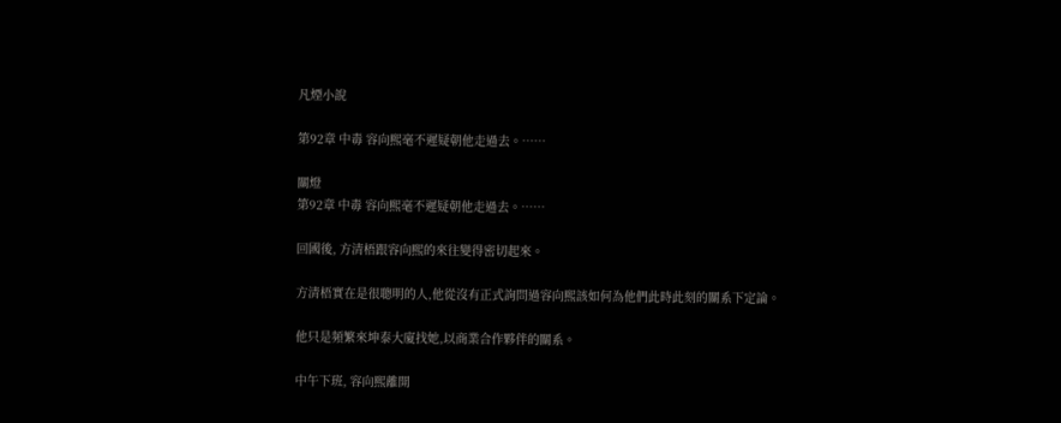凡煙小說

第92章 中毒 容向熙毫不遲疑朝他走過去。……

關燈
第92章 中毒 容向熙毫不遲疑朝他走過去。……

回國後, 方清梧跟容向熙的來往變得密切起來。

方清梧實在是很聰明的人,他從沒有正式詢問過容向熙該如何為他們此時此刻的關系下定論。

他只是頻繁來坤泰大廈找她,以商業合作夥伴的關系。

中午下班, 容向熙離開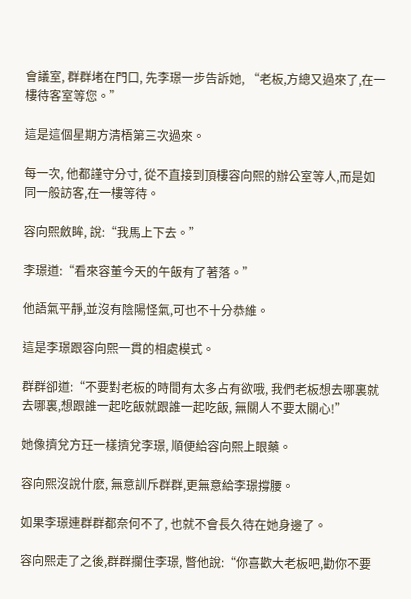會議室, 群群堵在門口, 先李璟一步告訴她, “老板,方總又過來了,在一樓待客室等您。”

這是這個星期方清梧第三次過來。

每一次, 他都謹守分寸, 從不直接到頂樓容向熙的辦公室等人,而是如同一般訪客,在一樓等待。

容向熙斂眸, 說:“我馬上下去。”

李璟道:“看來容董今天的午飯有了著落。”

他語氣平靜,並沒有陰陽怪氣,可也不十分恭維。

這是李璟跟容向熙一貫的相處模式。

群群卻道:“不要對老板的時間有太多占有欲哦, 我們老板想去哪裏就去哪裏,想跟誰一起吃飯就跟誰一起吃飯, 無關人不要太關心!”

她像擠兌方玨一樣擠兌李璟, 順便給容向熙上眼藥。

容向熙沒說什麽, 無意訓斥群群,更無意給李璟撐腰。

如果李璟連群群都奈何不了, 也就不會長久待在她身邊了。

容向熙走了之後,群群攔住李璟, 瞥他說:“你喜歡大老板吧,勸你不要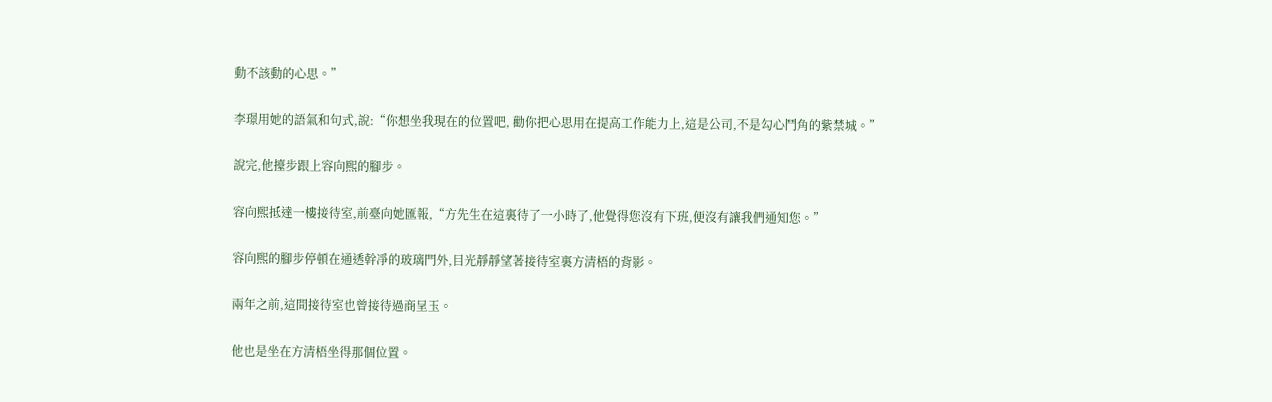動不該動的心思。”

李璟用她的語氣和句式,說:“你想坐我現在的位置吧, 勸你把心思用在提高工作能力上,這是公司,不是勾心鬥角的紫禁城。”

說完,他擡步跟上容向熙的腳步。

容向熙抵達一樓接待室,前臺向她匯報,“方先生在這裏待了一小時了,他覺得您沒有下班,便沒有讓我們通知您。”

容向熙的腳步停頓在通透幹凈的玻璃門外,目光靜靜望著接待室裏方清梧的背影。

兩年之前,這間接待室也曾接待過商呈玉。

他也是坐在方清梧坐得那個位置。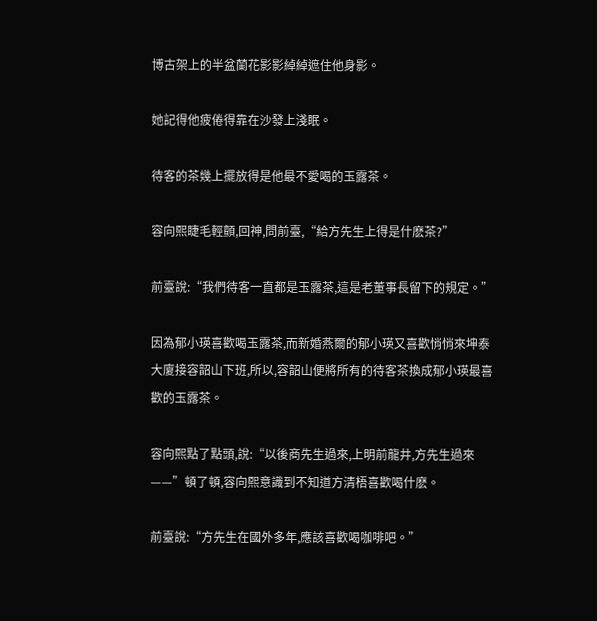博古架上的半盆蘭花影影綽綽遮住他身影。

她記得他疲倦得靠在沙發上淺眠。

待客的茶幾上擺放得是他最不愛喝的玉露茶。

容向熙睫毛輕顫,回神,問前臺,“給方先生上得是什麽茶?”

前臺說:“我們待客一直都是玉露茶,這是老董事長留下的規定。”

因為郁小瑛喜歡喝玉露茶,而新婚燕爾的郁小瑛又喜歡悄悄來坤泰大廈接容韶山下班,所以,容韶山便將所有的待客茶換成郁小瑛最喜歡的玉露茶。

容向熙點了點頭,說:“以後商先生過來,上明前龍井,方先生過來——”頓了頓,容向熙意識到不知道方清梧喜歡喝什麽。

前臺說:“方先生在國外多年,應該喜歡喝咖啡吧。”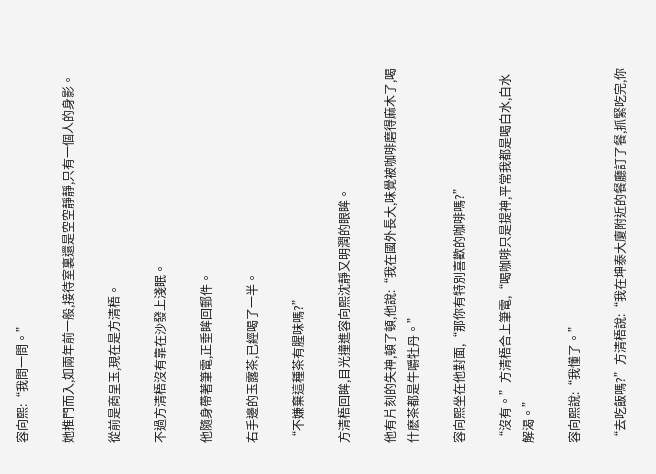容向熙:“我問一問。”

她推門而入,如兩年前一般,接待室裏還是空空靜靜,只有一個人的身影。

從前是商呈玉,現在是方清梧。

不過方清梧沒有靠在沙發上淺眠。

他隨身帶著筆電,正垂眸回郵件。

右手邊的玉露茶,已經喝了一半。

“不嫌棄這種茶有腥味嗎?”

方清梧回眸,目光撞進容向熙沈靜又明潤的眼眸。

他有片刻的失神,頓了頓,他說:“我在國外長大,味覺被咖啡磨得麻木了,喝什麽茶都是牛嚼牡丹。”

容向熙坐在他對面,“那你有特別喜歡的咖啡嗎?”

“沒有。”方清梧合上筆電,“喝咖啡只是提神,平常我都是喝白水,白水解渴。”

容向熙說:“我懂了。”

“去吃飯嗎?”方清梧說:“我在坤泰大廈附近的餐廳訂了餐,抓緊吃完,你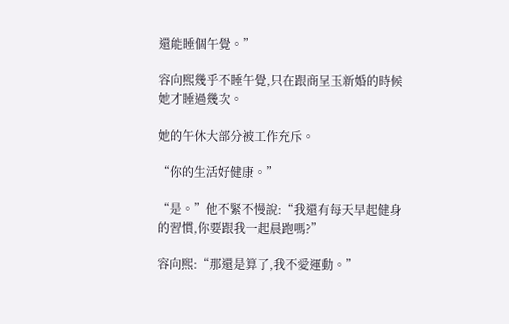還能睡個午覺。”

容向熙幾乎不睡午覺,只在跟商呈玉新婚的時候她才睡過幾次。

她的午休大部分被工作充斥。

“你的生活好健康。”

“是。”他不緊不慢說:“我還有每天早起健身的習慣,你要跟我一起晨跑嗎?”

容向熙:“那還是算了,我不愛運動。”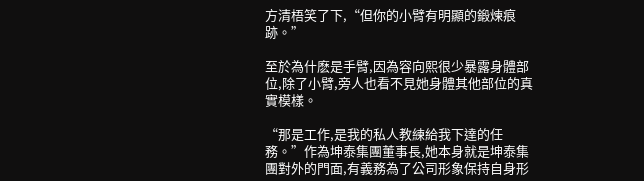方清梧笑了下,“但你的小臂有明顯的鍛煉痕跡。”

至於為什麽是手臂,因為容向熙很少暴露身體部位,除了小臂,旁人也看不見她身體其他部位的真實模樣。

“那是工作,是我的私人教練給我下達的任務。”作為坤泰集團董事長,她本身就是坤泰集團對外的門面,有義務為了公司形象保持自身形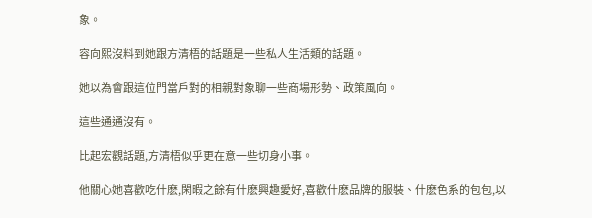象。

容向熙沒料到她跟方清梧的話題是一些私人生活類的話題。

她以為會跟這位門當戶對的相親對象聊一些商場形勢、政策風向。

這些通通沒有。

比起宏觀話題,方清梧似乎更在意一些切身小事。

他關心她喜歡吃什麽,閑暇之餘有什麽興趣愛好,喜歡什麽品牌的服裝、什麽色系的包包,以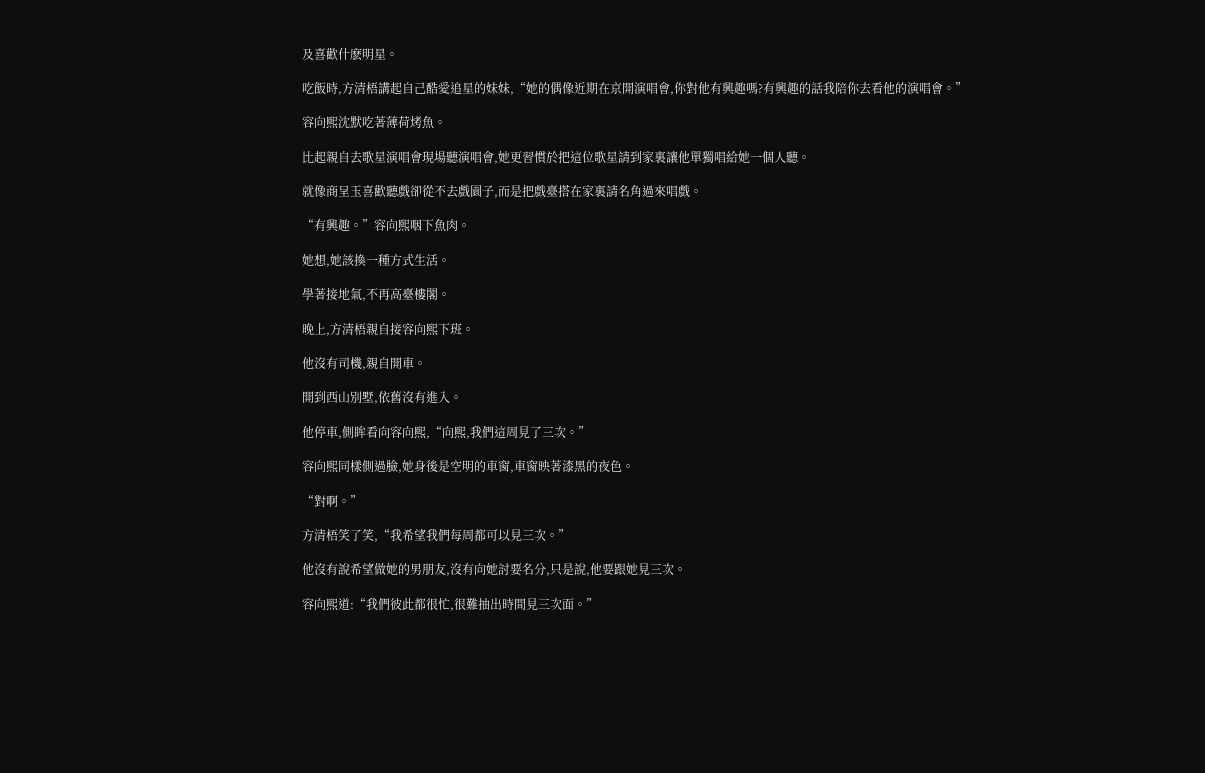及喜歡什麽明星。

吃飯時,方清梧講起自己酷愛追星的妹妹,“她的偶像近期在京開演唱會,你對他有興趣嗎?有興趣的話我陪你去看他的演唱會。”

容向熙沈默吃著薄荷烤魚。

比起親自去歌星演唱會現場聽演唱會,她更習慣於把這位歌星請到家裏讓他單獨唱給她一個人聽。

就像商呈玉喜歡聽戲卻從不去戲園子,而是把戲臺搭在家裏請名角過來唱戲。

“有興趣。”容向熙咽下魚肉。

她想,她該換一種方式生活。

學著接地氣,不再高臺樓閣。

晚上,方清梧親自接容向熙下班。

他沒有司機,親自開車。

開到西山別墅,依舊沒有進入。

他停車,側眸看向容向熙,“向熙,我們這周見了三次。”

容向熙同樣側過臉,她身後是空明的車窗,車窗映著漆黑的夜色。

“對啊。”

方清梧笑了笑,“我希望我們每周都可以見三次。”

他沒有說希望做她的男朋友,沒有向她討要名分,只是說,他要跟她見三次。

容向熙道:“我們彼此都很忙,很難抽出時間見三次面。”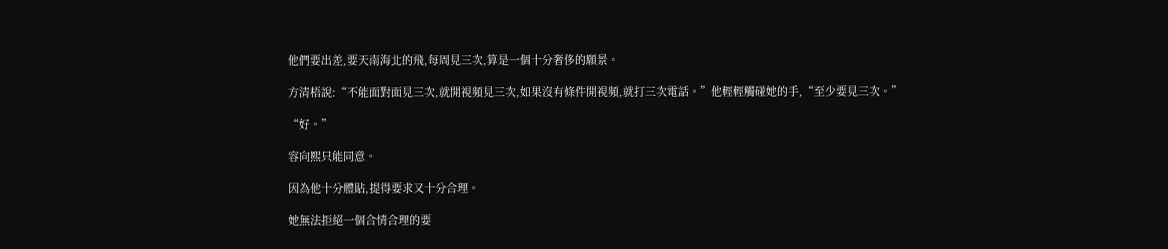他們要出差,要天南海北的飛,每周見三次,算是一個十分奢侈的願景。

方清梧說:“不能面對面見三次,就開視頻見三次,如果沒有條件開視頻,就打三次電話。”他輕輕觸碰她的手,“至少要見三次。”

“好。”

容向熙只能同意。

因為他十分體貼,提得要求又十分合理。

她無法拒絕一個合情合理的要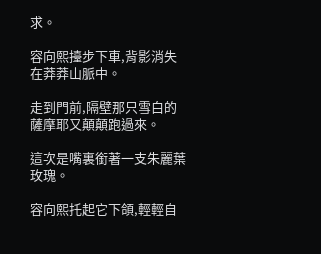求。

容向熙擡步下車,背影消失在莽莽山脈中。

走到門前,隔壁那只雪白的薩摩耶又顛顛跑過來。

這次是嘴裏銜著一支朱麗葉玫瑰。

容向熙托起它下頜,輕輕自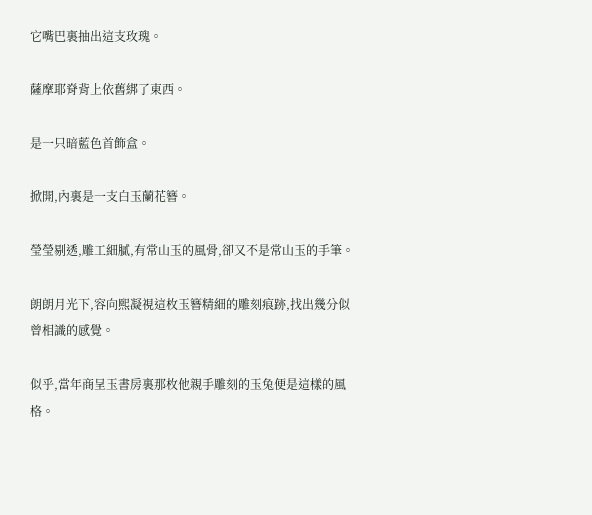它嘴巴裏抽出這支玫瑰。

薩摩耶脊背上依舊綁了東西。

是一只暗藍色首飾盒。

掀開,內裏是一支白玉蘭花簪。

瑩瑩剔透,雕工細膩,有常山玉的風骨,卻又不是常山玉的手筆。

朗朗月光下,容向熙凝視這枚玉簪精細的雕刻痕跡,找出幾分似曾相識的感覺。

似乎,當年商呈玉書房裏那枚他親手雕刻的玉兔便是這樣的風格。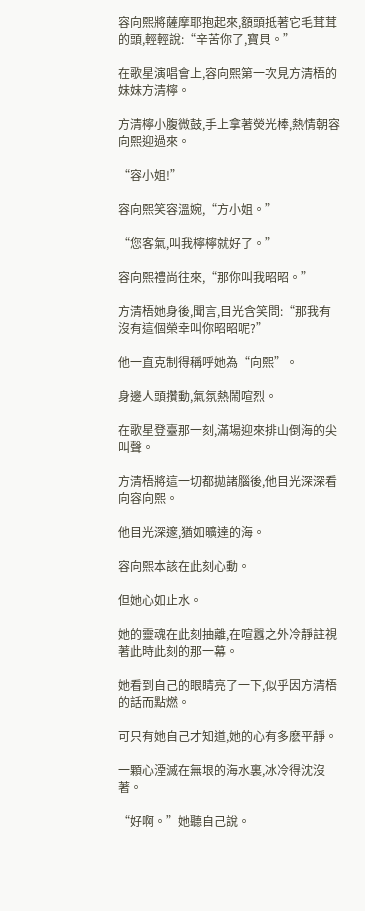容向熙將薩摩耶抱起來,額頭抵著它毛茸茸的頭,輕輕說:“辛苦你了,寶貝。”

在歌星演唱會上,容向熙第一次見方清梧的妹妹方清檸。

方清檸小腹微鼓,手上拿著熒光棒,熱情朝容向熙迎過來。

“容小姐!”

容向熙笑容溫婉,“方小姐。”

“您客氣,叫我檸檸就好了。”

容向熙禮尚往來,“那你叫我昭昭。”

方清梧她身後,聞言,目光含笑問:“那我有沒有這個榮幸叫你昭昭呢?”

他一直克制得稱呼她為“向熙”。

身邊人頭攢動,氣氛熱鬧喧烈。

在歌星登臺那一刻,滿場迎來排山倒海的尖叫聲。

方清梧將這一切都拋諸腦後,他目光深深看向容向熙。

他目光深邃,猶如曠達的海。

容向熙本該在此刻心動。

但她心如止水。

她的靈魂在此刻抽離,在喧囂之外冷靜註視著此時此刻的那一幕。

她看到自己的眼睛亮了一下,似乎因方清梧的話而點燃。

可只有她自己才知道,她的心有多麽平靜。

一顆心湮滅在無垠的海水裏,冰冷得沈沒著。

“好啊。”她聽自己說。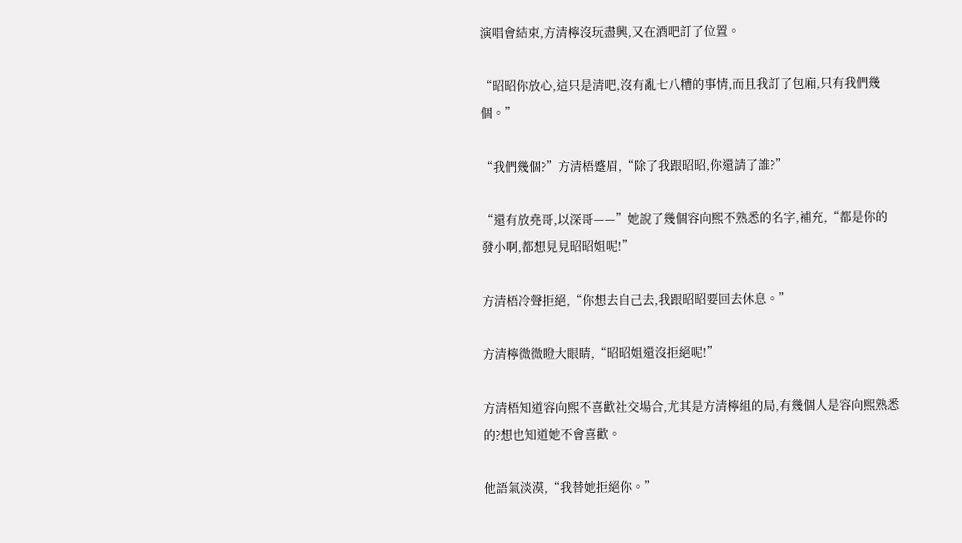演唱會結束,方清檸沒玩盡興,又在酒吧訂了位置。

“昭昭你放心,這只是清吧,沒有亂七八糟的事情,而且我訂了包廂,只有我們幾個。”

“我們幾個?”方清梧蹙眉,“除了我跟昭昭,你還請了誰?”

“還有放堯哥,以深哥——”她說了幾個容向熙不熟悉的名字,補充,“都是你的發小啊,都想見見昭昭姐呢!”

方清梧冷聲拒絕,“你想去自己去,我跟昭昭要回去休息。”

方清檸微微瞪大眼睛,“昭昭姐還沒拒絕呢!”

方清梧知道容向熙不喜歡社交場合,尤其是方清檸組的局,有幾個人是容向熙熟悉的?想也知道她不會喜歡。

他語氣淡漠,“我替她拒絕你。”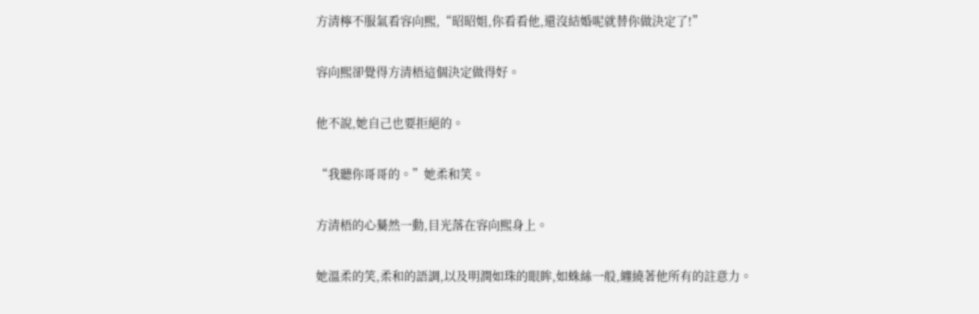方清檸不服氣看容向熙,“昭昭姐,你看看他,還沒結婚呢就替你做決定了!”

容向熙卻覺得方清梧這個決定做得好。

他不說,她自己也要拒絕的。

“我聽你哥哥的。”她柔和笑。

方清梧的心驀然一動,目光落在容向熙身上。

她溫柔的笑,柔和的語調,以及明潤如珠的眼眸,如蛛絲一般,纏繞著他所有的註意力。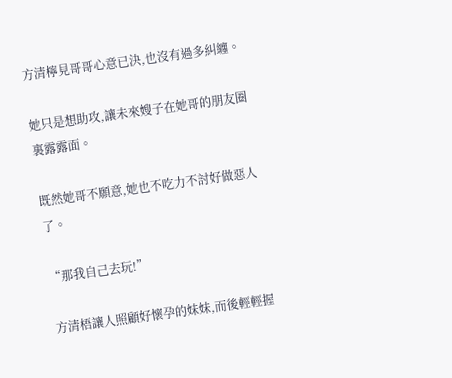方清檸見哥哥心意已決,也沒有過多糾纏。

她只是想助攻,讓未來嫂子在她哥的朋友圈裏露露面。

既然她哥不願意,她也不吃力不討好做惡人了。

“那我自己去玩!”

方清梧讓人照顧好懷孕的妹妹,而後輕輕握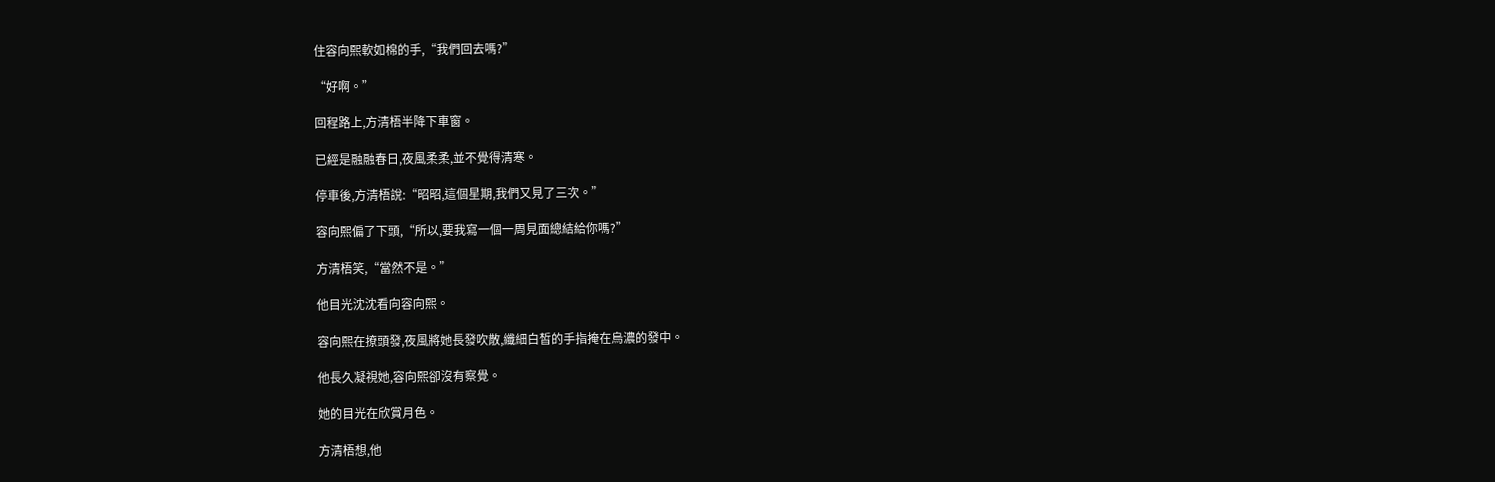住容向熙軟如棉的手,“我們回去嗎?”

“好啊。”

回程路上,方清梧半降下車窗。

已經是融融春日,夜風柔柔,並不覺得清寒。

停車後,方清梧說:“昭昭,這個星期,我們又見了三次。”

容向熙偏了下頭,“所以,要我寫一個一周見面總結給你嗎?”

方清梧笑,“當然不是。”

他目光沈沈看向容向熙。

容向熙在撩頭發,夜風將她長發吹散,纖細白皙的手指掩在烏濃的發中。

他長久凝視她,容向熙卻沒有察覺。

她的目光在欣賞月色。

方清梧想,他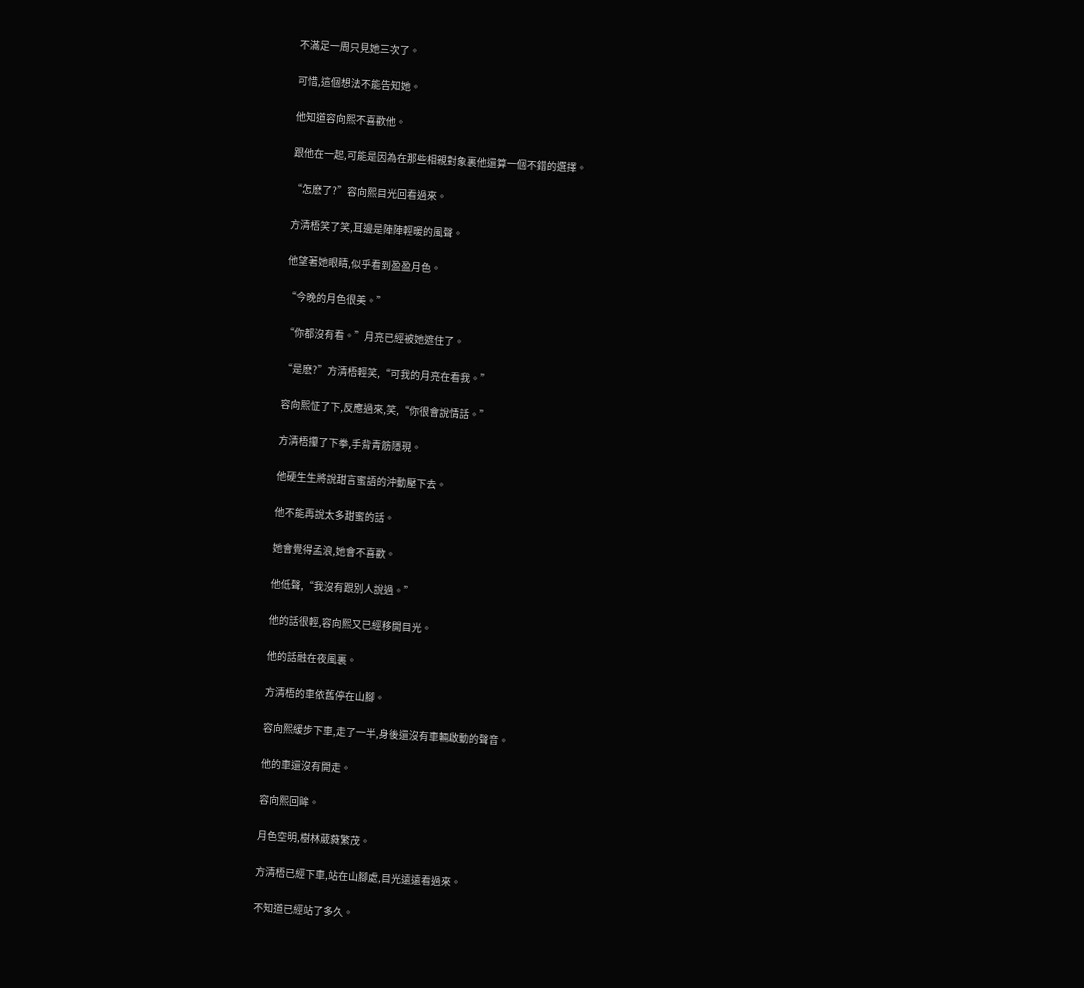不滿足一周只見她三次了。

可惜,這個想法不能告知她。

他知道容向熙不喜歡他。

跟他在一起,可能是因為在那些相親對象裏他還算一個不錯的選擇。

“怎麽了?”容向熙目光回看過來。

方清梧笑了笑,耳邊是陣陣輕暖的風聲。

他望著她眼睛,似乎看到盈盈月色。

“今晚的月色很美。”

“你都沒有看。”月亮已經被她遮住了。

“是麽?”方清梧輕笑,“可我的月亮在看我。”

容向熙怔了下,反應過來,笑,“你很會說情話。”

方清梧攥了下拳,手背青筋隱現。

他硬生生將說甜言蜜語的沖動壓下去。

他不能再說太多甜蜜的話。

她會覺得孟浪,她會不喜歡。

他低聲,“我沒有跟別人說過。”

他的話很輕,容向熙又已經移開目光。

他的話融在夜風裏。

方清梧的車依舊停在山腳。

容向熙緩步下車,走了一半,身後還沒有車輛啟動的聲音。

他的車還沒有開走。

容向熙回眸。

月色空明,樹林葳蕤繁茂。

方清梧已經下車,站在山腳處,目光遠遠看過來。

不知道已經站了多久。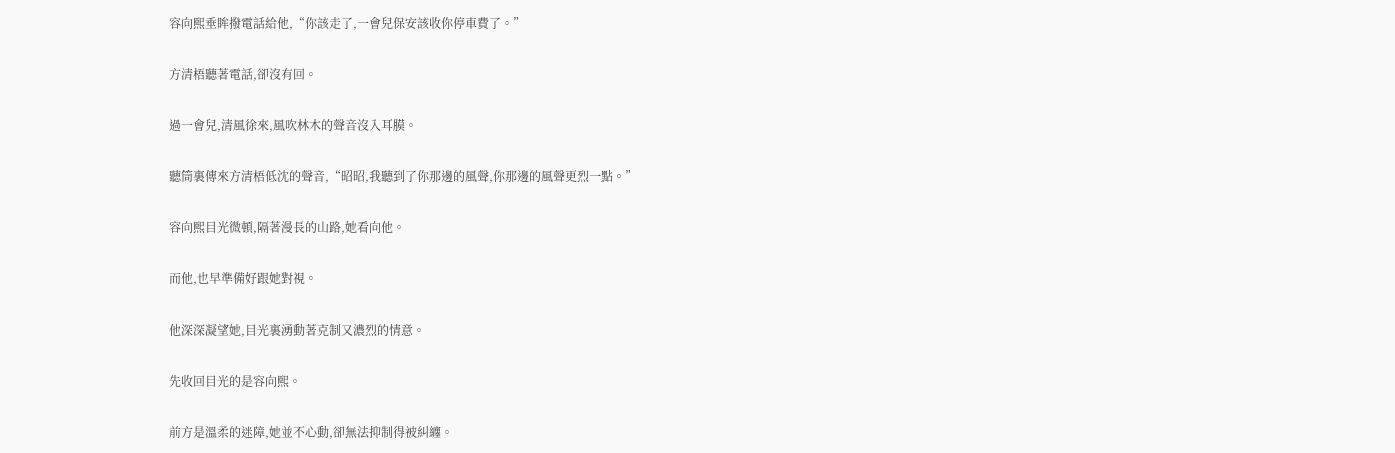容向熙垂眸撥電話給他,“你該走了,一會兒保安該收你停車費了。”

方清梧聽著電話,卻沒有回。

過一會兒,清風徐來,風吹林木的聲音沒入耳膜。

聽筒裏傳來方清梧低沈的聲音,“昭昭,我聽到了你那邊的風聲,你那邊的風聲更烈一點。”

容向熙目光微頓,隔著漫長的山路,她看向他。

而他,也早準備好跟她對視。

他深深凝望她,目光裏湧動著克制又濃烈的情意。

先收回目光的是容向熙。

前方是溫柔的迷障,她並不心動,卻無法抑制得被糾纏。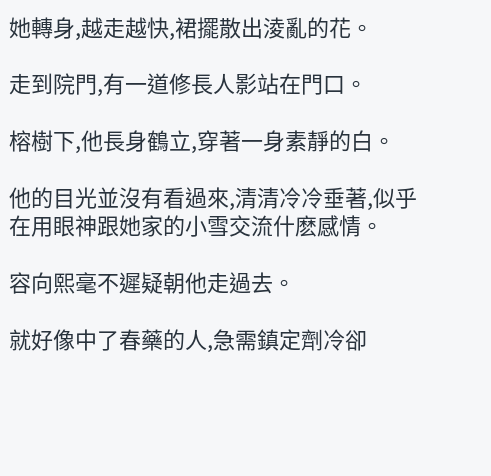她轉身,越走越快,裙擺散出淩亂的花。

走到院門,有一道修長人影站在門口。

榕樹下,他長身鶴立,穿著一身素靜的白。

他的目光並沒有看過來,清清冷冷垂著,似乎在用眼神跟她家的小雪交流什麽感情。

容向熙毫不遲疑朝他走過去。

就好像中了春藥的人,急需鎮定劑冷卻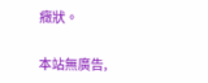癥狀。

本站無廣告,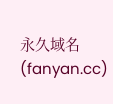永久域名(fanyan.cc)